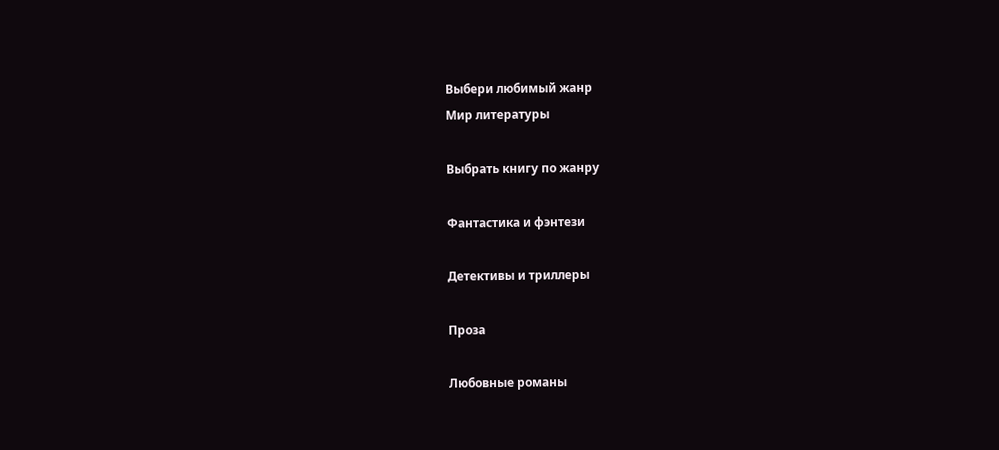Выбери любимый жанр
Мир литературы

Выбрать книгу по жанру

Фантастика и фэнтези

Детективы и триллеры

Проза

Любовные романы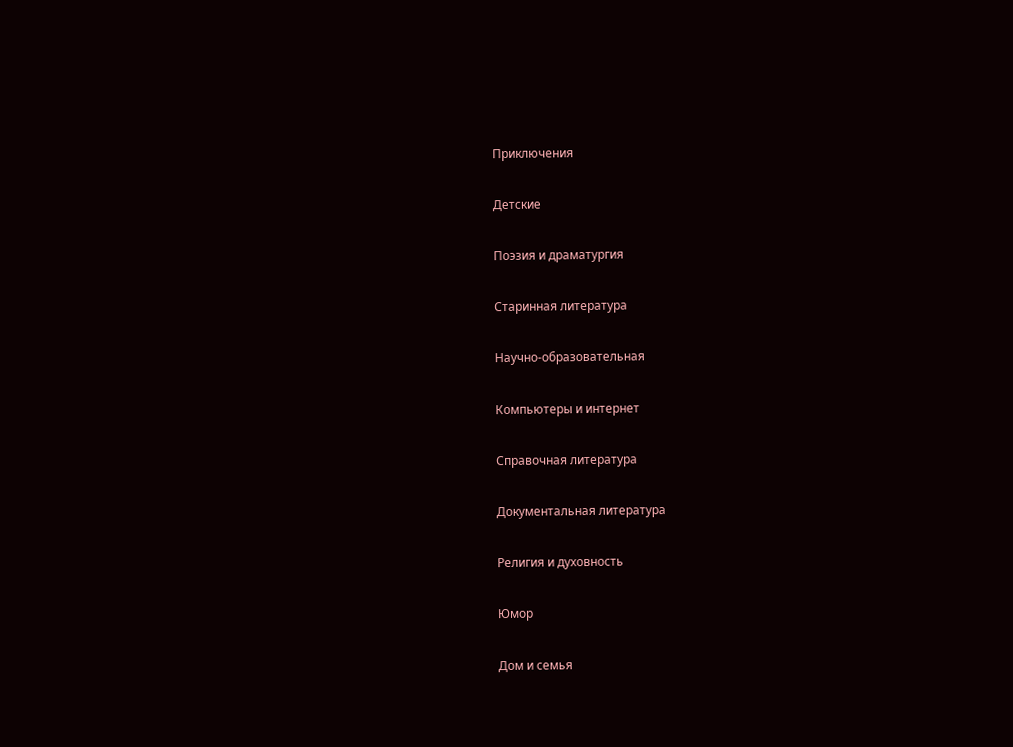Приключения

Детские

Поэзия и драматургия

Старинная литература

Научно-образовательная

Компьютеры и интернет

Справочная литература

Документальная литература

Религия и духовность

Юмор

Дом и семья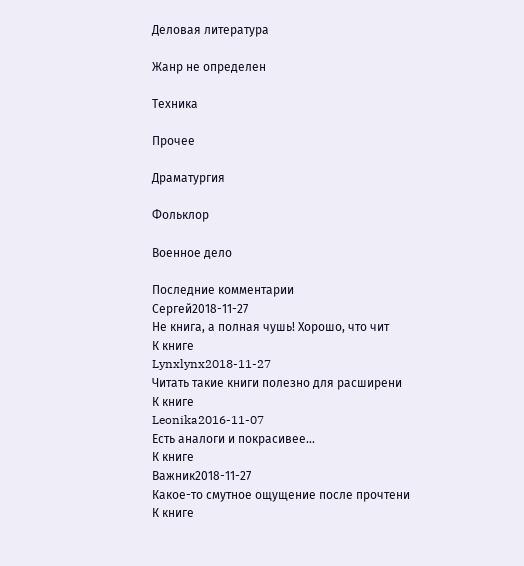Деловая литература

Жанр не определен

Техника

Прочее

Драматургия

Фольклор

Военное дело

Последние комментарии
Сергей2018-11-27
Не книга, а полная чушь! Хорошо, что чит
К книге
Lynxlynx2018-11-27
Читать такие книги полезно для расширени
К книге
Leonika2016-11-07
Есть аналоги и покрасивее...
К книге
Важник2018-11-27
Какое-то смутное ощущение после прочтени
К книге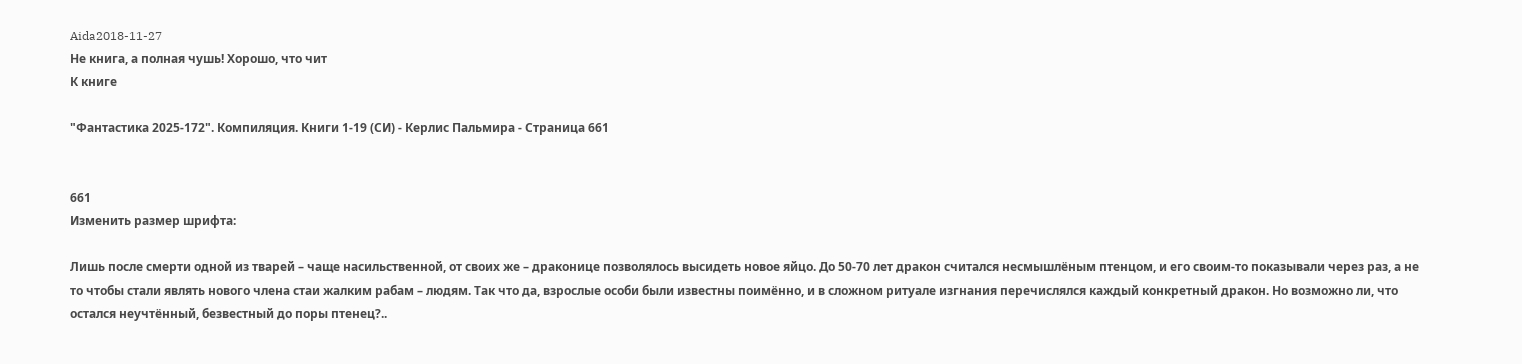Aida2018-11-27
Не книга, а полная чушь! Хорошо, что чит
К книге

"Фантастика 2025-172". Компиляция. Книги 1-19 (СИ) - Керлис Пальмира - Страница 661


661
Изменить размер шрифта:

Лишь после смерти одной из тварей – чаще насильственной, от своих же – драконице позволялось высидеть новое яйцо. До 50-70 лет дракон считался несмышлёным птенцом, и его своим-то показывали через раз, а не то чтобы стали являть нового члена стаи жалким рабам – людям. Так что да, взрослые особи были известны поимённо, и в сложном ритуале изгнания перечислялся каждый конкретный дракон. Но возможно ли, что остался неучтённый, безвестный до поры птенец?..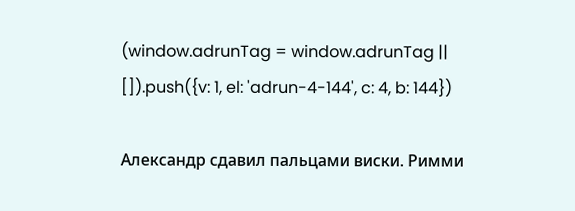(window.adrunTag = window.adrunTag || []).push({v: 1, el: 'adrun-4-144', c: 4, b: 144})

Александр сдавил пальцами виски. Римми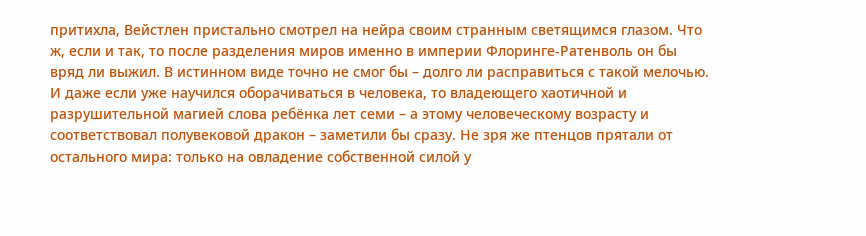притихла, Вейстлен пристально смотрел на нейра своим странным светящимся глазом. Что ж, если и так, то после разделения миров именно в империи Флоринге-Ратенволь он бы вряд ли выжил. В истинном виде точно не смог бы – долго ли расправиться с такой мелочью. И даже если уже научился оборачиваться в человека, то владеющего хаотичной и разрушительной магией слова ребёнка лет семи – а этому человеческому возрасту и соответствовал полувековой дракон – заметили бы сразу. Не зря же птенцов прятали от остального мира: только на овладение собственной силой у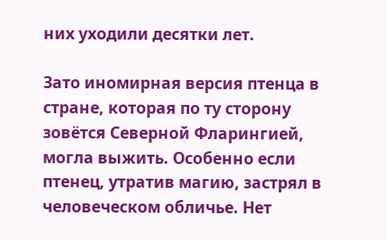них уходили десятки лет.

Зато иномирная версия птенца в стране, которая по ту сторону зовётся Северной Фларингией, могла выжить. Особенно если птенец, утратив магию, застрял в человеческом обличье. Нет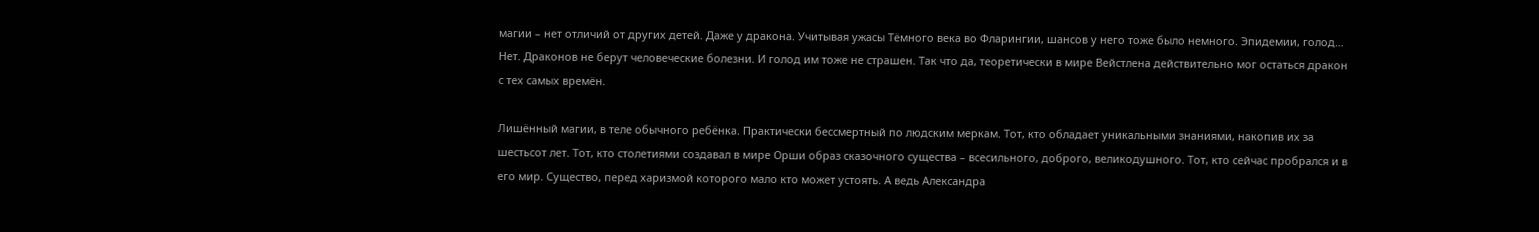магии – нет отличий от других детей. Даже у дракона. Учитывая ужасы Тёмного века во Фларингии, шансов у него тоже было немного. Эпидемии, голод… Нет. Драконов не берут человеческие болезни. И голод им тоже не страшен. Так что да, теоретически в мире Вейстлена действительно мог остаться дракон с тех самых времён.

Лишённый магии, в теле обычного ребёнка. Практически бессмертный по людским меркам. Тот, кто обладает уникальными знаниями, накопив их за шестьсот лет. Тот, кто столетиями создавал в мире Орши образ сказочного существа – всесильного, доброго, великодушного. Тот, кто сейчас пробрался и в его мир. Существо, перед харизмой которого мало кто может устоять. А ведь Александра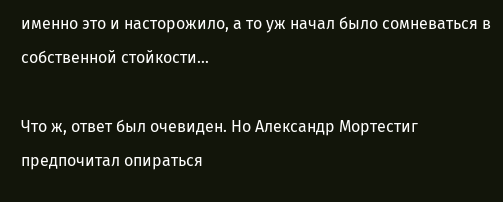именно это и насторожило, а то уж начал было сомневаться в собственной стойкости…

Что ж, ответ был очевиден. Но Александр Мортестиг предпочитал опираться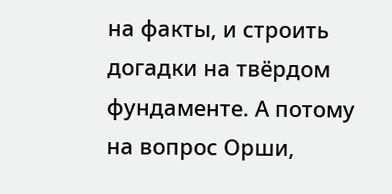на факты, и строить догадки на твёрдом фундаменте. А потому на вопрос Орши,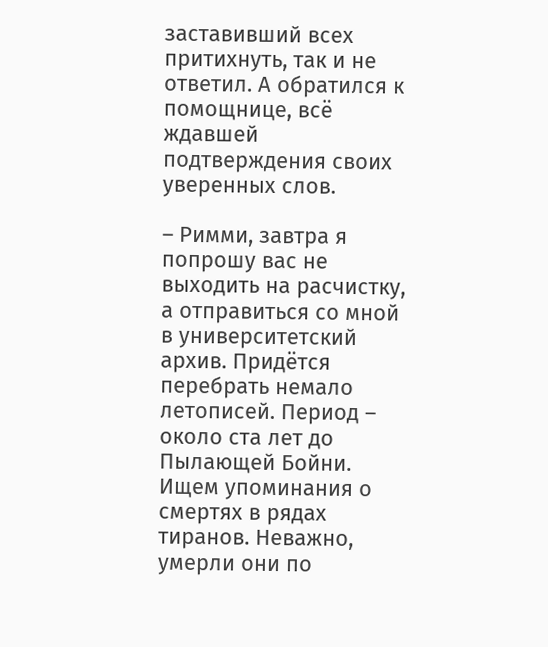заставивший всех притихнуть, так и не ответил. А обратился к помощнице, всё ждавшей подтверждения своих уверенных слов.

– Римми, завтра я попрошу вас не выходить на расчистку, а отправиться со мной в университетский архив. Придётся перебрать немало летописей. Период – около ста лет до Пылающей Бойни. Ищем упоминания о смертях в рядах тиранов. Неважно, умерли они по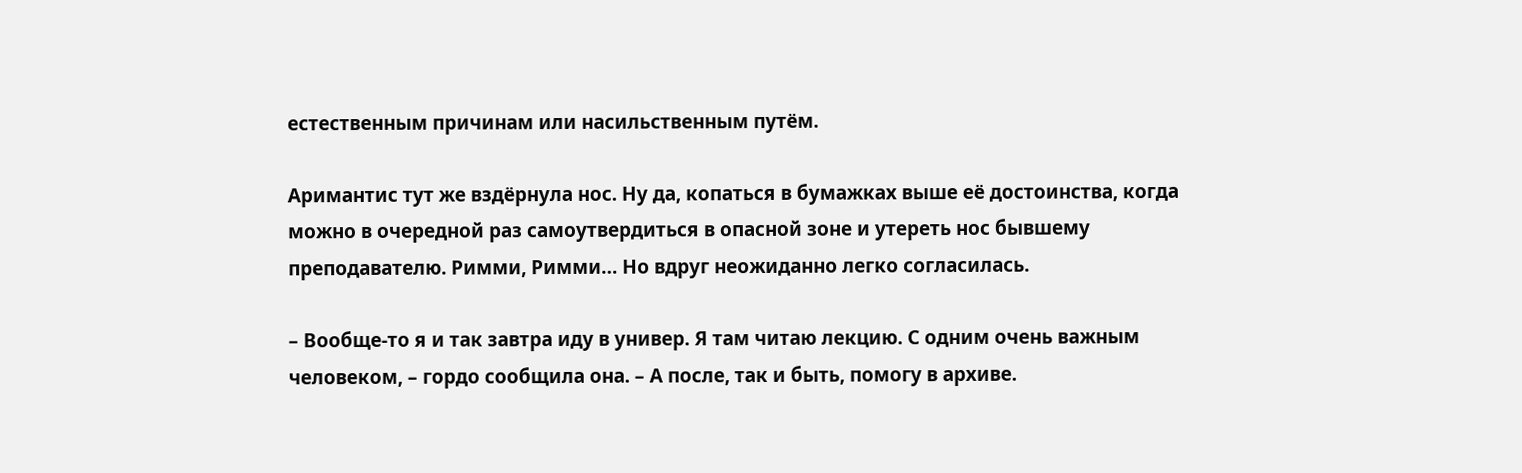естественным причинам или насильственным путём.

Аримантис тут же вздёрнула нос. Ну да, копаться в бумажках выше её достоинства, когда можно в очередной раз самоутвердиться в опасной зоне и утереть нос бывшему преподавателю. Римми, Римми… Но вдруг неожиданно легко согласилась.

– Вообще-то я и так завтра иду в универ. Я там читаю лекцию. С одним очень важным человеком, – гордо сообщила она. – А после, так и быть, помогу в архиве.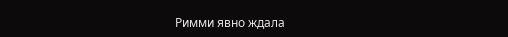Римми явно ждала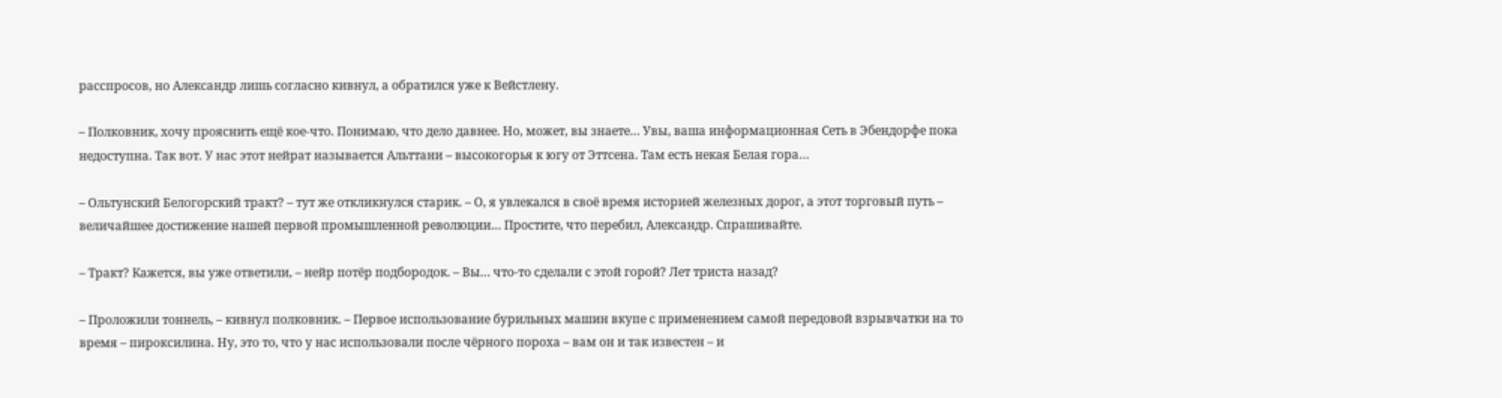расспросов, но Александр лишь согласно кивнул, а обратился уже к Вейстлену.

– Полковник, хочу прояснить ещё кое-что. Понимаю, что дело давнее. Но, может, вы знаете… Увы, ваша информационная Сеть в Эбендорфе пока недоступна. Так вот. У нас этот нейрат называется Альттани – высокогорья к югу от Эттсена. Там есть некая Белая гора…

– Ольтунский Белогорский тракт? – тут же откликнулся старик. – О, я увлекался в своё время историей железных дорог, а этот торговый путь – величайшее достижение нашей первой промышленной революции… Простите, что перебил, Александр. Спрашивайте.

– Тракт? Кажется, вы уже ответили, – нейр потёр подбородок. – Вы… что-то сделали с этой горой? Лет триста назад?

– Проложили тоннель, – кивнул полковник. – Первое использование бурильных машин вкупе с применением самой передовой взрывчатки на то время – пироксилина. Ну, это то, что у нас использовали после чёрного пороха – вам он и так известен – и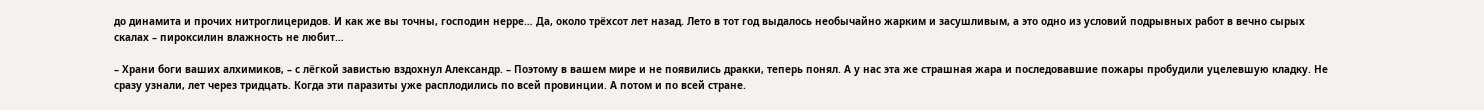до динамита и прочих нитроглицеридов. И как же вы точны, господин нерре… Да, около трёхсот лет назад. Лето в тот год выдалось необычайно жарким и засушливым, а это одно из условий подрывных работ в вечно сырых скалах – пироксилин влажность не любит…

– Храни боги ваших алхимиков, – с лёгкой завистью вздохнул Александр. – Поэтому в вашем мире и не появились дракки, теперь понял. А у нас эта же страшная жара и последовавшие пожары пробудили уцелевшую кладку. Не сразу узнали, лет через тридцать. Когда эти паразиты уже расплодились по всей провинции. А потом и по всей стране.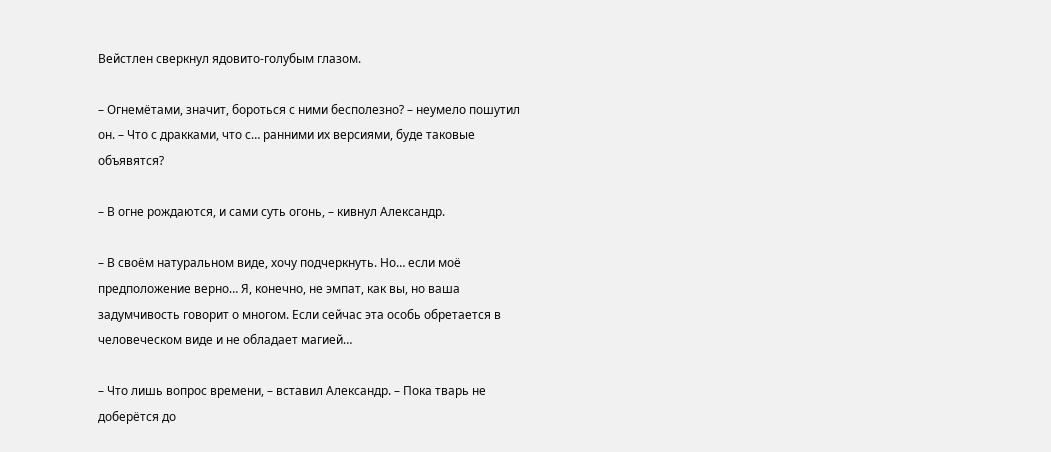Вейстлен сверкнул ядовито-голубым глазом.

– Огнемётами, значит, бороться с ними бесполезно? – неумело пошутил он. – Что с дракками, что с… ранними их версиями, буде таковые объявятся?

– В огне рождаются, и сами суть огонь, – кивнул Александр.

– В своём натуральном виде, хочу подчеркнуть. Но… если моё предположение верно… Я, конечно, не эмпат, как вы, но ваша задумчивость говорит о многом. Если сейчас эта особь обретается в человеческом виде и не обладает магией…

– Что лишь вопрос времени, – вставил Александр. – Пока тварь не доберётся до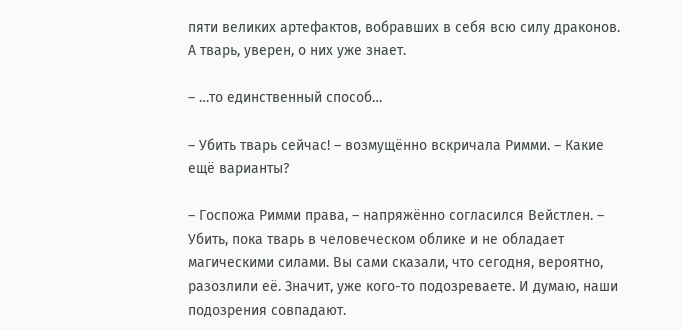пяти великих артефактов, вобравших в себя всю силу драконов. А тварь, уверен, о них уже знает.

– …то единственный способ…

– Убить тварь сейчас! – возмущённо вскричала Римми. – Какие ещё варианты?

– Госпожа Римми права, – напряжённо согласился Вейстлен. – Убить, пока тварь в человеческом облике и не обладает магическими силами. Вы сами сказали, что сегодня, вероятно, разозлили её. Значит, уже кого-то подозреваете. И думаю, наши подозрения совпадают.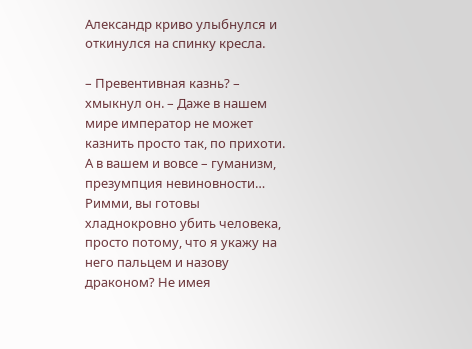Александр криво улыбнулся и откинулся на спинку кресла.

– Превентивная казнь? – хмыкнул он. – Даже в нашем мире император не может казнить просто так, по прихоти. А в вашем и вовсе – гуманизм, презумпция невиновности… Римми, вы готовы хладнокровно убить человека, просто потому, что я укажу на него пальцем и назову драконом? Не имея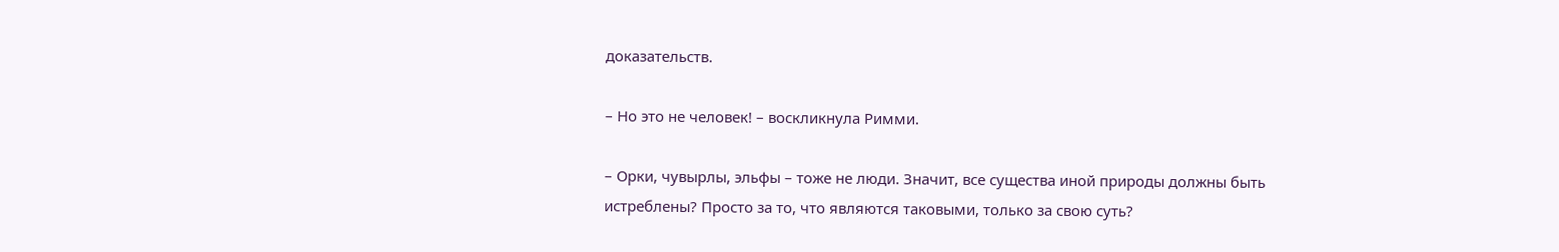доказательств.

– Но это не человек! – воскликнула Римми.

– Орки, чувырлы, эльфы – тоже не люди. Значит, все существа иной природы должны быть истреблены? Просто за то, что являются таковыми, только за свою суть?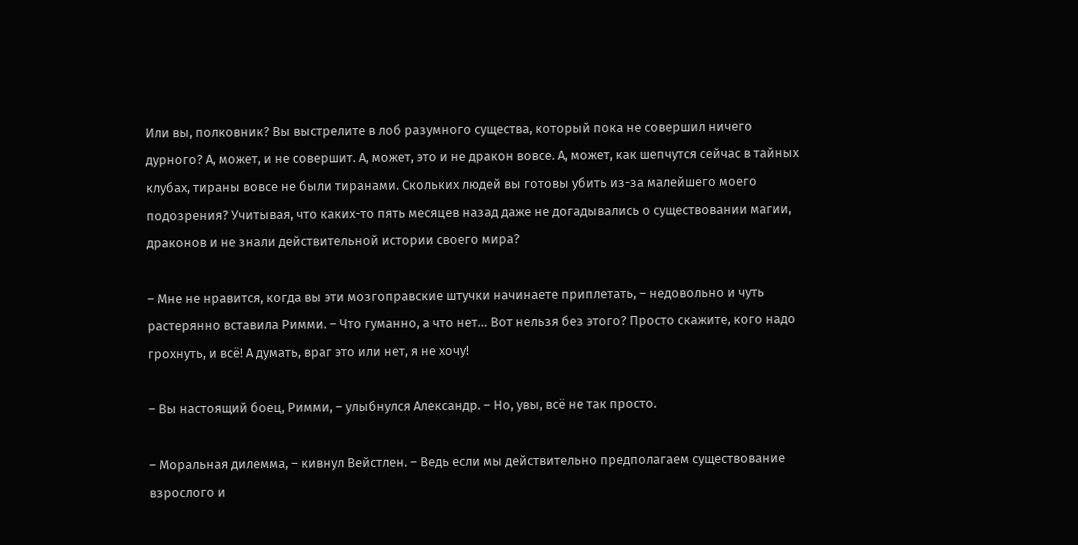Или вы, полковник? Вы выстрелите в лоб разумного существа, который пока не совершил ничего дурного? А, может, и не совершит. А, может, это и не дракон вовсе. А, может, как шепчутся сейчас в тайных клубах, тираны вовсе не были тиранами. Скольких людей вы готовы убить из-за малейшего моего подозрения? Учитывая, что каких-то пять месяцев назад даже не догадывались о существовании магии, драконов и не знали действительной истории своего мира?

– Мне не нравится, когда вы эти мозгоправские штучки начинаете приплетать, – недовольно и чуть растерянно вставила Римми. – Что гуманно, а что нет… Вот нельзя без этого? Просто скажите, кого надо грохнуть, и всё! А думать, враг это или нет, я не хочу!

– Вы настоящий боец, Римми, – улыбнулся Александр. – Но, увы, всё не так просто.

– Моральная дилемма, – кивнул Вейстлен. – Ведь если мы действительно предполагаем существование взрослого и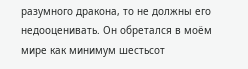разумного дракона, то не должны его недооценивать. Он обретался в моём мире как минимум шестьсот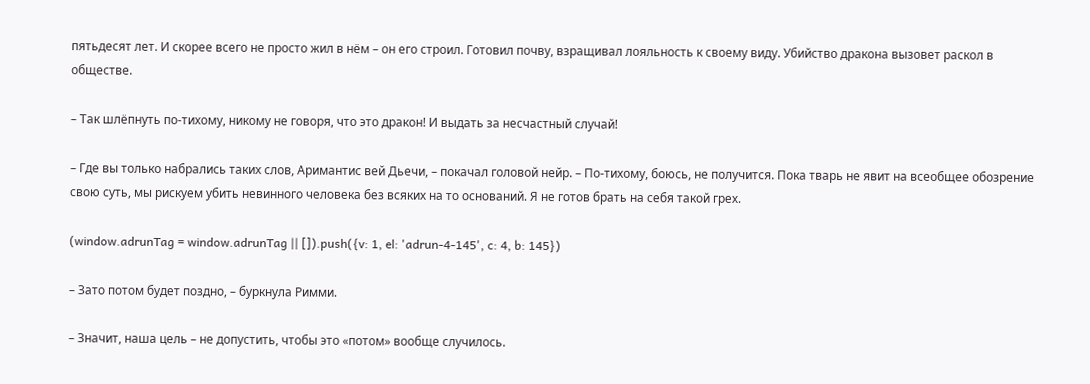пятьдесят лет. И скорее всего не просто жил в нём – он его строил. Готовил почву, взращивал лояльность к своему виду. Убийство дракона вызовет раскол в обществе.

– Так шлёпнуть по-тихому, никому не говоря, что это дракон! И выдать за несчастный случай!

– Где вы только набрались таких слов, Аримантис вей Дьечи, – покачал головой нейр. – По-тихому, боюсь, не получится. Пока тварь не явит на всеобщее обозрение свою суть, мы рискуем убить невинного человека без всяких на то оснований. Я не готов брать на себя такой грех.

(window.adrunTag = window.adrunTag || []).push({v: 1, el: 'adrun-4-145', c: 4, b: 145})

– Зато потом будет поздно, – буркнула Римми.

– Значит, наша цель – не допустить, чтобы это «потом» вообще случилось.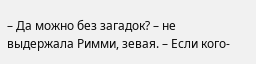– Да можно без загадок? – не выдержала Римми, зевая. – Если кого-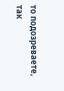то подозреваете, так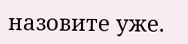назовите уже.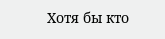Хотя бы кто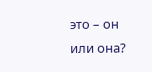это – он или она?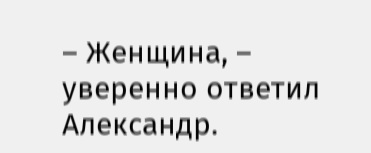– Женщина, – уверенно ответил Александр.